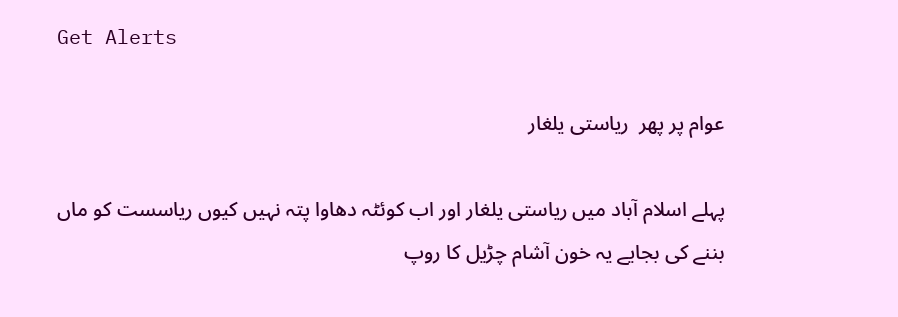Get Alerts

عوام پر پھر  ریاستی یلغار

پہلے اسلام آباد میں ریاستی یلغار اور اب کوئٹہ دھاوا پتہ نہیں کیوں ریاسست کو ماں بننے کی بجایے یہ خون آشام چڑیل کا روپ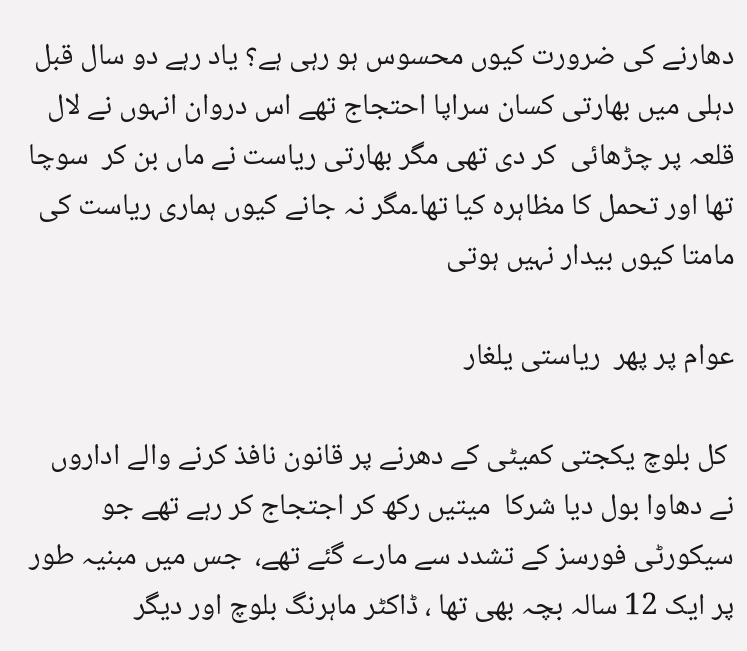دھارنے کی ضرورت کیوں محسوس ہو رہی ہے؟ یاد رہے دو سال قبل دہلی میں بھارتی کسان سراپا احتجاج تھے اس دروان انہوں نے لال قلعہ پر چڑھائی  کر دی تھی مگر بھارتی ریاست نے ماں بن کر  سوچا تھا اور تحمل کا مظاہرہ کیا تھا۔مگر نہ جانے کیوں ہماری ریاست کی مامتا کیوں بیدار نہیں ہوتی

عوام پر پھر  ریاستی یلغار

 کل بلوچ یکجتی کمیٹی کے دھرنے پر قانون نافذ کرنے والے اداروں نے دھاوا بول دیا شرکا  میتیں رکھ کر اجتجاج کر رہے تھے جو سیکورٹی فورسز کے تشدد سے مارے گئے تھے،  جس میں مبنیہ طور  پر ایک 12 سالہ بچہ بھی تھا ، ڈاکٹر ماہرنگ بلوچ اور دیگر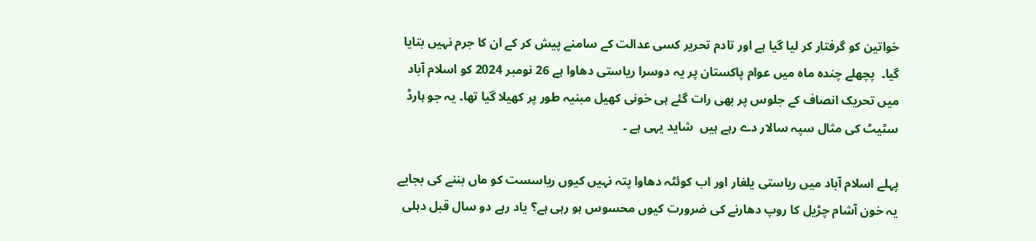خواتین کو گرفتار کر لیا گیا ہے اور تادم تحریر کسی عدالت کے سامنے پیش کر کے ان کا جرم نہیں بتایا گیا۔  پچھلے چندہ ماہ میں عوام پاکستان پر یہ دوسرا ریاستی دھاوا ہے 26 نومبر 2024 کو اسلام آباد میں تحریک انصاف کے جلوس پر بھی رات گئے ہی خونی کھیل مبنیہ طور پر کھیلا گیا تھا۔ یہ جو ہارڈ سٹیٹ کی مثال سپہ سالار دے رہے ہیں  شاید یہی ہے ۔

پہلے اسلام آباد میں ریاستی یلغار اور اب کوئٹہ دھاوا پتہ نہیں کیوں ریاسست کو ماں بننے کی بجایے یہ خون آشام چڑیل کا روپ دھارنے کی ضرورت کیوں محسوس ہو رہی ہے؟ یاد رہے دو سال قبل دہلی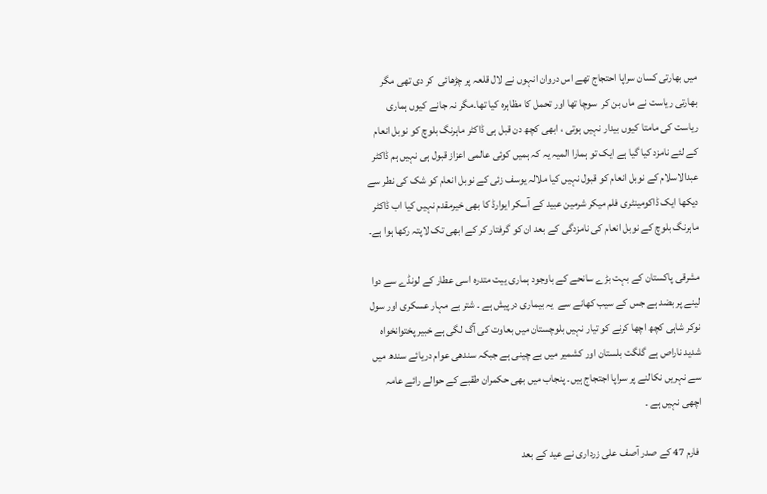میں بھارتی کسان سراپا احتجاج تھے اس دروان انہوں نے لال قلعہ پر چڑھائی  کر دی تھی مگر بھارتی ریاست نے ماں بن کر  سوچا تھا اور تحمل کا مظاہرہ کیا تھا۔مگر نہ جانے کیوں ہماری ریاست کی مامتا کیوں بیدار نہیں ہوتی ، ابھی کچھ دن قبل ہی ڈاکٹر ماہرنگ بلوچ کو نوبل انعام کے لئے نامزد کیا گیا ہے ایک تو ہمارا المیہ یہ کہ ہمیں کوئی عالمی اعزاز قبول ہی نہیں ہم ڈاکٹر عبدالاسلام کے نوبل انعام کو قبول نہیں کیا ملالہ یوسف زئی کے نوبل انعام کو شک کی نطر سے دیکھا ایک ڈاکومینٹری فلم میکر شرمین عبید کے آسکر ایوارڈ کا بھی خیرمقدم نہیں کیا اب ڈاکٹر ماہرنگ بلوچ کے نوبل انعام کی نامزدگی کے بعد ان کو گرفتار کر کے ابھی تک لاپتہ رکھا ہوا ہے۔

مشرقی پاکستان کے بہت بڑے سانحے کے باوجود ہماری ییت متدرہ اسی عطار کے لونڈے سے دوا لینے پر بضد ہے جس کے سیب کھانے سے  یہ بیماری درپیش ہے ۔ شتر بے مہار عسکری اور سول نوکر شاہی کچھ اچھا کرنے کو تیار نہیں بلوچستان میں بعاوت کی آگ لگی ہے خبیر پختوانخواہ شدید ناراص ہے گلگت بلستان اور کشمیر میں بے چینی ہے جبکہ سندھی عوام دریائے سندھ میں سے نہریں نکالنے پر سراپا اجتجاج ہیں۔ پنجاب میں بھی حکمران طقبے کے حوالے رائے عامہ اچھی نہیں ہے ۔

 فارم 47 کے صدر آصف علی زرداری نے عید کے بعد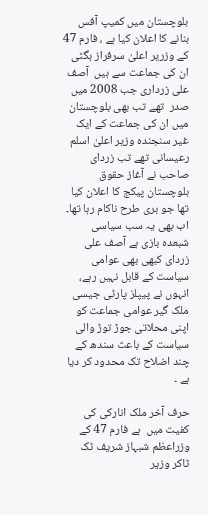بلوچستان میں کمیپ آفس بنانے کا اعلان کیا ہے ، فارم 47 کے وزریر اعلیٰ سرفراز بگٹی ان کی جماعت سے ہیں  آصف علی زرداری جب 2008 میں صدر  تھے تب بھی بلوچستان میں ان کی جماعت کے ایک غیر سنجندہ وزیر اعلیٰ اسلم رعیسانی تھے تب زردای صاحب نے آغاز حقوق بلوچستان پیکج کا اعلان کیا تھا جو بری طرح ناکام رہا تھا۔ اب بھی یہ سب سیاسی شبعدہ بازی ہے آصف علی زردای کبھی بھی عوامی سیاست کے قابل نہیں رہے، انہوں نے پیپلز پارٹی جیسی ملک گیر عوامی جماعت کو اپنی محلاتی جوڑ توڑ والی سیاست کے باعث سندھ کے چند اضلاح تک محدود کر دیا ہے ۔

حرف آخر ملک انارکی کی  کفیت میں  ہے فارم 47 کے وزراعظم شبہاز شریف ٹک ٹاکر وزیر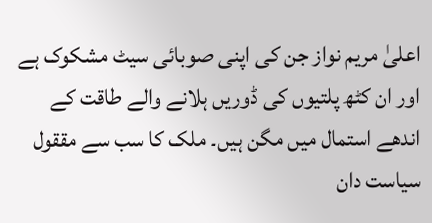اعلیٰ مریم نواز جن کی اپنی صوبائی سیٹ مشکوک ہے اور ان کٹھ پلتیوں کی ڈوریں ہلانے والے طاقت کے اندھے استمال میں مگن ہیں۔ ملک کا سب سے مققول سیاست دان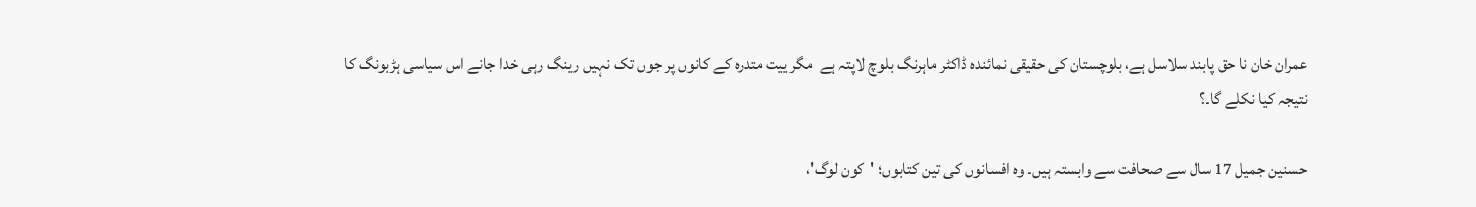عمران خان نا حق پابند سلاسل ہے، بلوچستان کی حقیقی نمائندہ ڈاکٹر ماہرنگ بلوچ لاپتہ ہے  مگر ییت متدرہ کے کانوں پر جوں تک نہیں رینگ رہی خدا جانے اس سیاسی ہڑبونگ کا نتیجہ کیا نکلے گا۔؟

حسنین جمیل 17 سال سے صحافت سے وابستہ ہیں۔ وہ افسانوں کی تین کتابوں؛ 'کون لوگ'،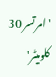'امرتسر 30 کلومیٹر'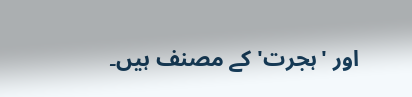اور 'ہجرت' کے مصنف ہیں۔